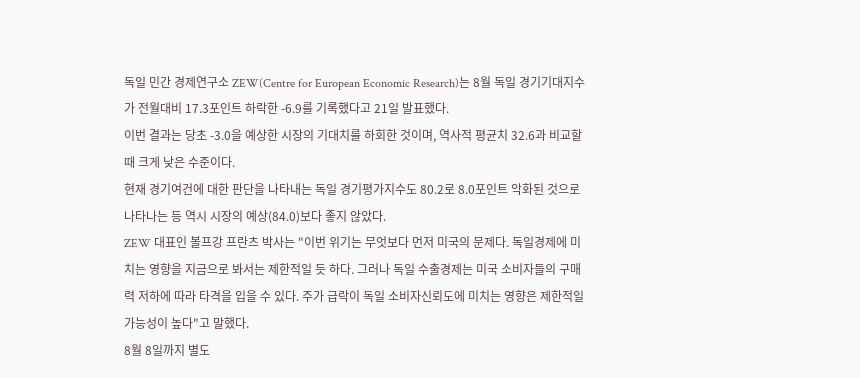독일 민간 경제연구소 ZEW(Centre for European Economic Research)는 8월 독일 경기기대지수가 전월대비 17.3포인트 하락한 -6.9를 기록했다고 21일 발표했다.
이번 결과는 당초 -3.0을 예상한 시장의 기대치를 하회한 것이며, 역사적 평균치 32.6과 비교할 때 크게 낮은 수준이다.
현재 경기여건에 대한 판단을 나타내는 독일 경기평가지수도 80.2로 8.0포인트 악화된 것으로 나타나는 등 역시 시장의 예상(84.0)보다 좋지 않았다.
ZEW 대표인 볼프강 프란츠 박사는 "이번 위기는 무엇보다 먼저 미국의 문제다. 독일경제에 미치는 영향을 지금으로 봐서는 제한적일 듯 하다. 그러나 독일 수출경제는 미국 소비자들의 구매력 저하에 따라 타격을 입을 수 있다. 주가 급락이 독일 소비자신뢰도에 미치는 영향은 제한적일 가능성이 높다"고 말했다.
8월 8일까지 별도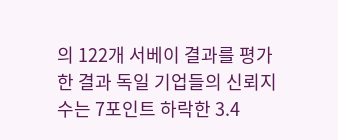의 122개 서베이 결과를 평가한 결과 독일 기업들의 신뢰지수는 7포인트 하락한 3.4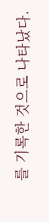를 기록한 것으로 나타났다.